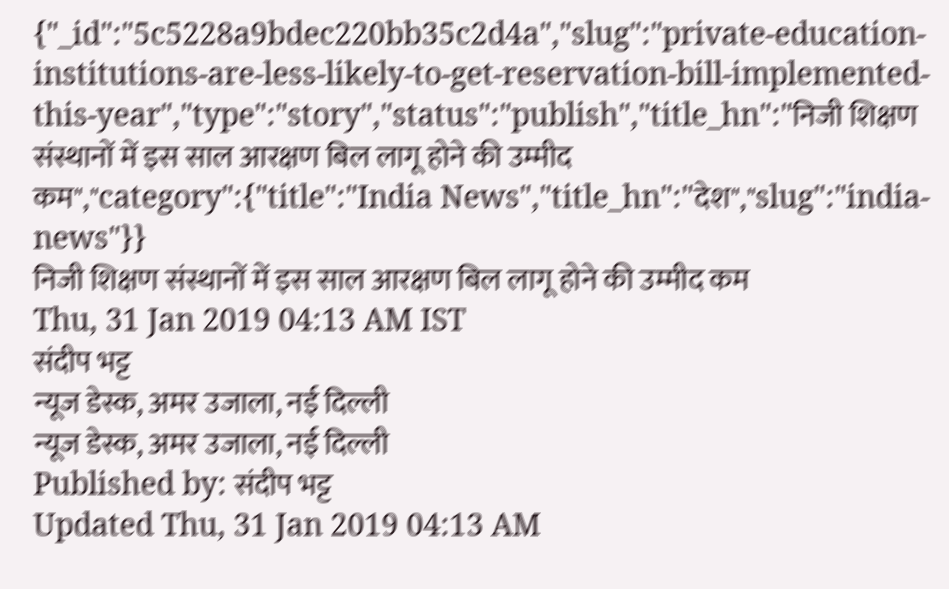{"_id":"5c5228a9bdec220bb35c2d4a","slug":"private-education-institutions-are-less-likely-to-get-reservation-bill-implemented-this-year","type":"story","status":"publish","title_hn":"निजी शिक्षण संस्थानों में इस साल आरक्षण बिल लागू होने की उम्मीद कम","category":{"title":"India News","title_hn":"देश","slug":"india-news"}}
निजी शिक्षण संस्थानों में इस साल आरक्षण बिल लागू होने की उम्मीद कम
Thu, 31 Jan 2019 04:13 AM IST
संदीप भट्ट
न्यूज डेस्क, अमर उजाला, नई दिल्ली
न्यूज डेस्क, अमर उजाला, नई दिल्ली
Published by: संदीप भट्ट
Updated Thu, 31 Jan 2019 04:13 AM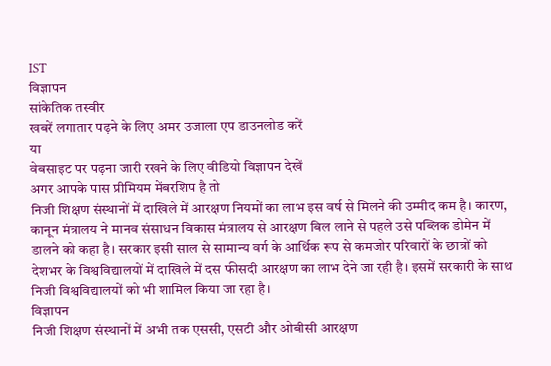IST
विज्ञापन
सांकेतिक तस्वीर
खबरें लगातार पढ़ने के लिए अमर उजाला एप डाउनलोड करें
या
वेबसाइट पर पढ़ना जारी रखने के लिए वीडियो विज्ञापन देखें
अगर आपके पास प्रीमियम मेंबरशिप है तो
निजी शिक्षण संस्थानों में दाखिले में आरक्षण नियमों का लाभ इस वर्ष से मिलने की उम्मीद कम है। कारण, कानून मंत्रालय ने मानव संसाधन विकास मंत्रालय से आरक्षण बिल लाने से पहले उसे पब्लिक डोमेन में डालने को कहा है। सरकार इसी साल से सामान्य वर्ग के आर्थिक रूप से कमजोर परिवारों के छात्रों को देशभर के विश्वविद्यालयों में दाखिले में दस फीसदी आरक्षण का लाभ देने जा रही है। इसमें सरकारी के साथ निजी विश्वविद्यालयों को भी शामिल किया जा रहा है।
विज्ञापन
निजी शिक्षण संस्थानों में अभी तक एससी, एसटी और ओबीसी आरक्षण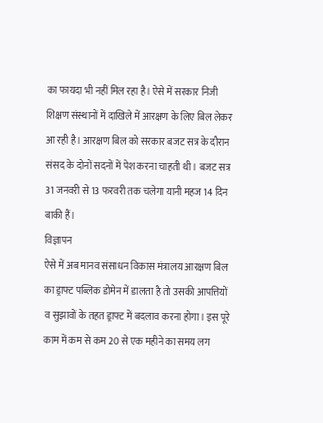का फायदा भी नहीं मिल रहा है। ऐसे में सरकार निजी शिक्षण संस्थानों में दाखिले में आरक्षण के लिए बिल लेकर आ रही है। आरक्षण बिल को सरकार बजट सत्र के दौरान संसद के दोनों सदनों में पेश करना चाहती थी। बजट सत्र 31 जनवरी से 13 फरवरी तक चलेगा यानी महज 14 दिन बाकी हैं।
विज्ञापन
ऐसे में अब मानव संसाधन विकास मंत्रालय आरक्षण बिल का ड्राफ्ट पब्लिक डोमेन में डालता है तो उसकी आपत्तियों व सुझावों के तहत ड्राफ्ट में बदलाव करना होगा। इस पूरे काम में कम से कम 20 से एक महीने का समय लग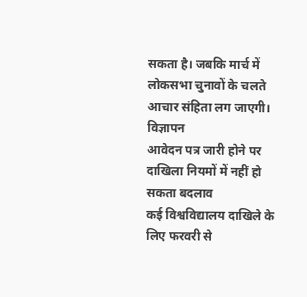सकता है। जबकि मार्च में लोकसभा चुनावों के चलते आचार संहिता लग जाएगी।
विज्ञापन
आवेदन पत्र जारी होने पर दाखिला नियमों में नहीं हो सकता बदलाव
कई विश्वविद्यालय दाखिले के लिए फरवरी से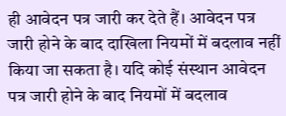ही आवेदन पत्र जारी कर देते हैं। आवेदन पत्र जारी होने के बाद दाखिला नियमों में बदलाव नहीं किया जा सकता है। यदि कोई संस्थान आवेदन पत्र जारी होने के बाद नियमों में बदलाव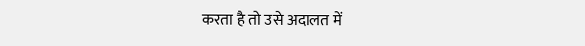करता है तो उसे अदालत में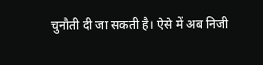चुनौती दी जा सकती है। ऐसे में अब निजी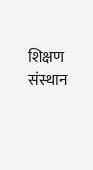शिक्षण संस्थान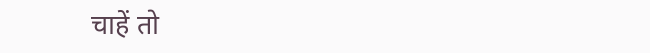चाहें तो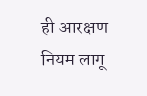ही आरक्षण नियम लागू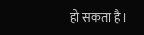हो सकता है।